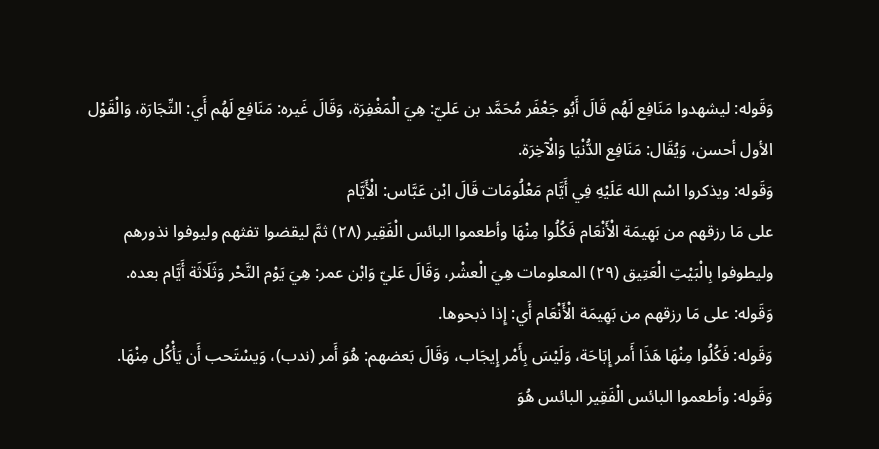وَقَوله: ليشهدوا مَنَافِع لَهُم قَالَ أَبُو جَعْفَر مُحَمَّد بن عَليّ: هِيَ الْمَغْفِرَة، وَقَالَ غَيره: مَنَافِع لَهُم أَي: التِّجَارَة، وَالْقَوْل الأول أحسن، وَيُقَال: مَنَافِع الدُّنْيَا وَالْآخِرَة.
وَقَوله: ويذكروا اسْم الله عَلَيْهِ فِي أَيَّام مَعْلُومَات قَالَ ابْن عَبَّاس: الْأَيَّام
على مَا رزقهم من بَهِيمَة الْأَنْعَام فَكُلُوا مِنْهَا وأطعموا البائس الْفَقِير (٢٨) ثمَّ ليقضوا تفثهم وليوفوا نذورهم وليطوفوا بِالْبَيْتِ الْعَتِيق (٢٩) المعلومات هِيَ الْعشْر، وَقَالَ عَليّ وَابْن عمر: هِيَ يَوْم النَّحْر وَثَلَاثَة أَيَّام بعده.
وَقَوله: على مَا رزقهم من بَهِيمَة الْأَنْعَام أَي: إِذا ذبحوها.
وَقَوله: فَكُلُوا مِنْهَا هَذَا أَمر إِبَاحَة، وَلَيْسَ بِأَمْر إِيجَاب، وَقَالَ بَعضهم: هُوَ أَمر (ندب)، وَيسْتَحب أَن يَأْكُل مِنْهَا.
وَقَوله: وأطعموا البائس الْفَقِير البائس هُوَ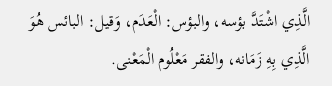الَّذِي اشْتَدَّ بؤسه، والبؤس: الْعَدَم، وَقيل: البائس هُوَ الَّذِي بِهِ زَمَانه، والفقر مَعْلُوم الْمَعْنى.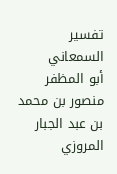تفسير السمعاني
أبو المظفر منصور بن محمد بن عبد الجبار المروزي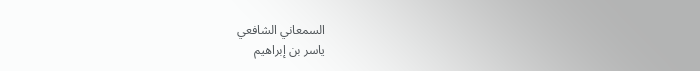السمعاني الشافعي
ياسر بن إبراهيم